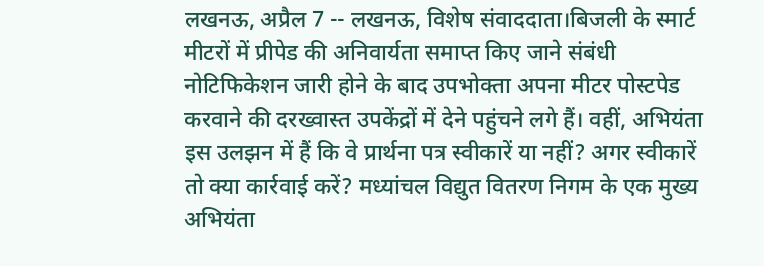लखनऊ, अप्रैल 7 -- लखनऊ, विशेष संवाददाता।बिजली के स्मार्ट मीटरों में प्रीपेड की अनिवार्यता समाप्त किए जाने संबंधी नोटिफिकेशन जारी होने के बाद उपभोक्ता अपना मीटर पोस्टपेड करवाने की दरख्वास्त उपकेंद्रों में देने पहुंचने लगे हैं। वहीं, अभियंता इस उलझन में हैं कि वे प्रार्थना पत्र स्वीकारें या नहीं? अगर स्वीकारें तो क्या कार्रवाई करें? मध्यांचल विद्युत वितरण निगम के एक मुख्य अभियंता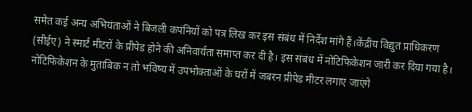समेत कई अन्य अभियंताओं ने बिजली कपंनियों को पत्र लिख कर इस संबंध में निर्देश मांगे हैं।केंद्रीय विद्युत प्राधिकरण (सीईए) ने स्मार्ट मीटरों के प्रीपेड होने की अनिवार्यता समाप्त कर दी है। इस संबंध में नोटिफिकेशन जारी कर दिया गया है। नोटिफिकेशन के मुताबिक न तो भविष्य में उपभोक्ताओं के घरों में जबरन प्रीपेड मीटर लगाए जाएंगे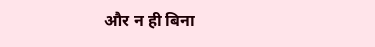और न ही बिना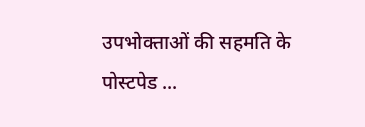उपभोक्ताओं की सहमति के पोस्टपेड ...